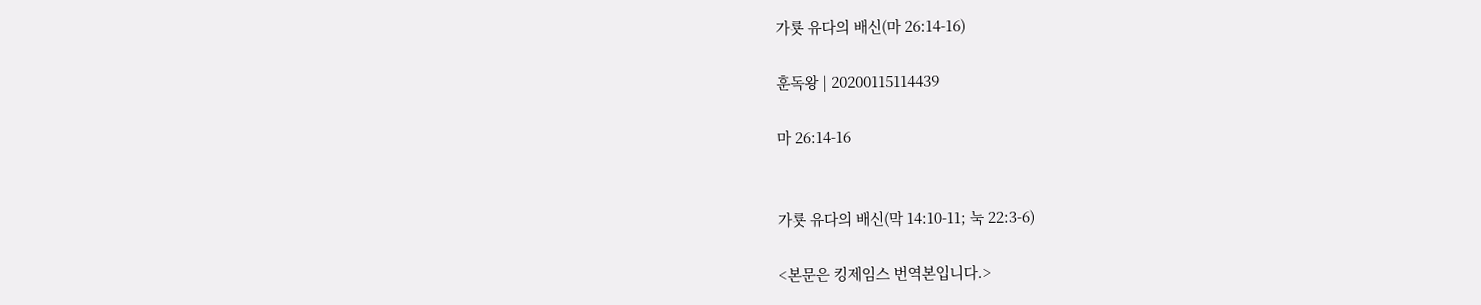가룟 유다의 배신(마 26:14-16)

훈독왕 | 20200115114439

마 26:14-16


가룟 유다의 배신(막 14:10-11; 눅 22:3-6)

<본문은 킹제임스 번역본입니다.>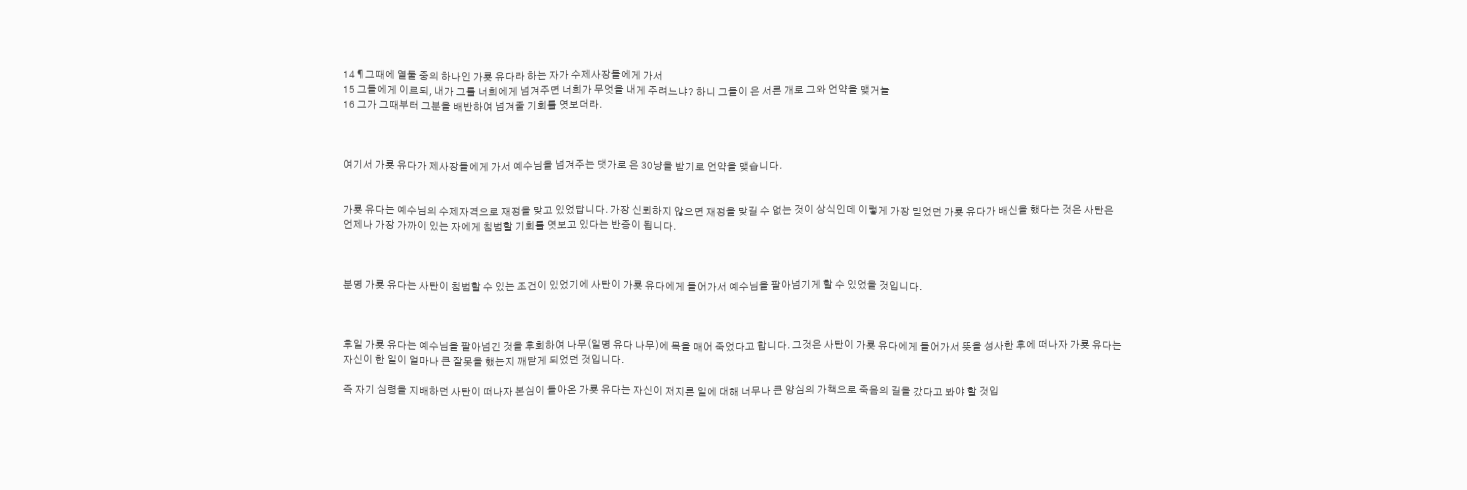14 ¶ 그때에 열둘 중의 하나인 가룟 유다라 하는 자가 수제사장들에게 가서
15 그들에게 이르되, 내가 그를 너희에게 넘겨주면 너희가 무엇을 내게 주려느냐? 하니 그들이 은 서른 개로 그와 언약을 맺거늘
16 그가 그때부터 그분을 배반하여 넘겨줄 기회를 엿보더라.



여기서 가룟 유다가 제사장들에게 가서 예수님을 넘겨주는 댓가로 은 30냥을 받기로 언약을 맺습니다.


가룟 유다는 예수님의 수제자격으로 재정을 맞고 있었답니다. 가장 신뢰하지 않으면 재정을 맞길 수 없는 것이 상식인데 이렇게 가장 믿었던 가룟 유다가 배신을 했다는 것은 사탄은 언제나 가장 가까이 있는 자에게 침범할 기회를 엿보고 있다는 반증이 됩니다.



분명 가룟 유다는 사탄이 침범할 수 있는 조건이 있었기에 사탄이 가룟 유다에게 들어가서 예수님을 팔아넘기게 할 수 있었을 것입니다.



후일 가룟 유다는 예수님을 팔아넘긴 것을 후회하여 나무(일명 유다 나무)에 목을 매어 죽었다고 합니다. 그것은 사탄이 가룟 유다에게 들어가서 뜻을 성사한 후에 떠나자 가룟 유다는 자신이 한 일이 얼마나 큰 잘못을 했는지 깨닫게 되었던 것입니다.

즉 자기 심령을 지배하던 사탄이 떠나자 본심이 돌아온 가룟 유다는 자신이 저지른 일에 대해 너무나 큰 양심의 가책으로 죽음의 길을 갔다고 봐야 할 것입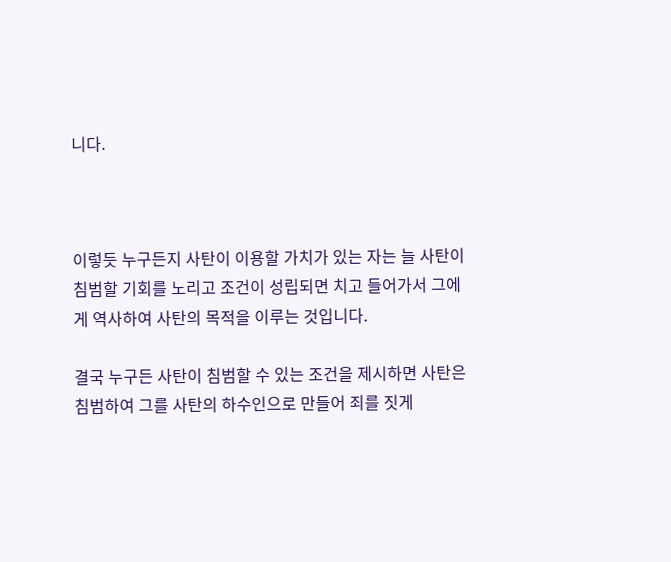니다.



이렇듯 누구든지 사탄이 이용할 가치가 있는 자는 늘 사탄이 침범할 기회를 노리고 조건이 성립되면 치고 들어가서 그에게 역사하여 사탄의 목적을 이루는 것입니다.

결국 누구든 사탄이 침범할 수 있는 조건을 제시하면 사탄은 침범하여 그를 사탄의 하수인으로 만들어 죄를 짓게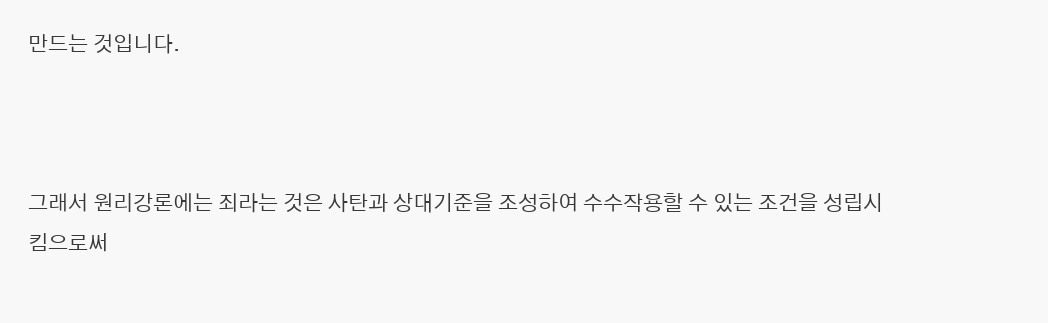만드는 것입니다.



그래서 원리강론에는 죄라는 것은 사탄과 상대기준을 조성하여 수수작용할 수 있는 조건을 성립시킴으로써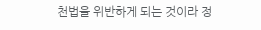천법을 위반하게 되는 것이라 정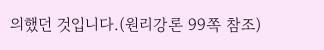의했던 것입니다.(원리강론 99쪽 참조)